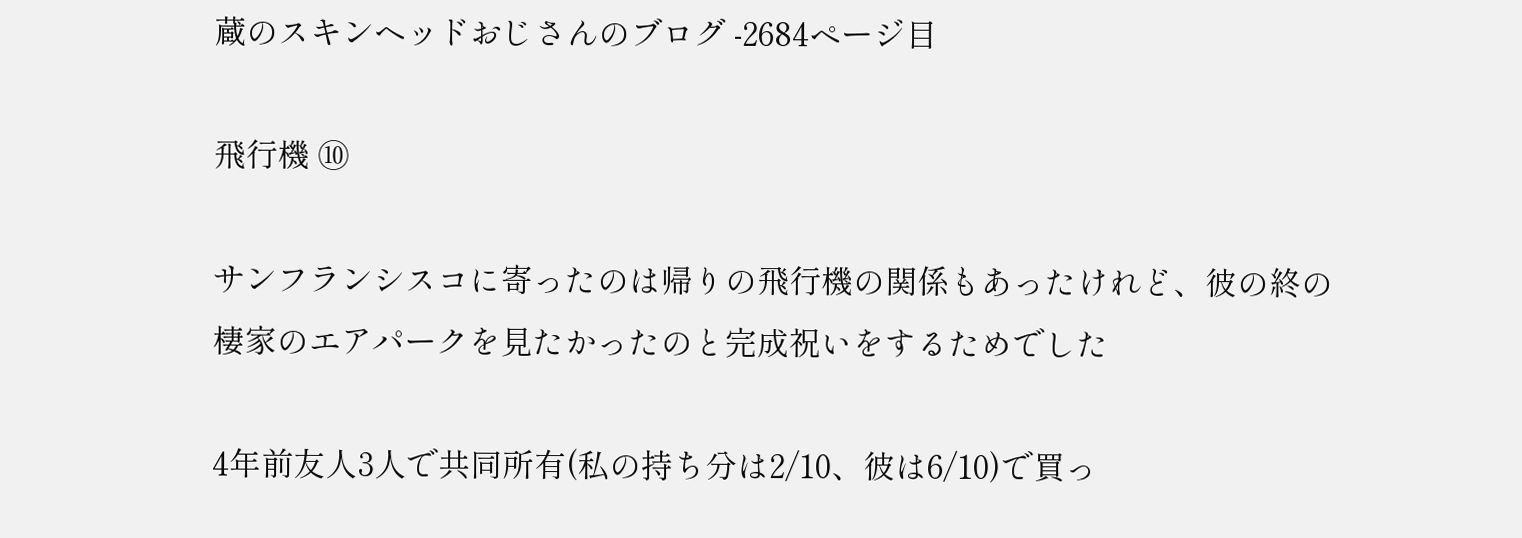蔵のスキンヘッドおじさんのブログ -2684ページ目

飛行機 ⑩

サンフランシスコに寄ったのは帰りの飛行機の関係もあったけれど、彼の終の棲家のエアパークを見たかったのと完成祝いをするためでした

4年前友人3人で共同所有(私の持ち分は2/10、彼は6/10)で買っ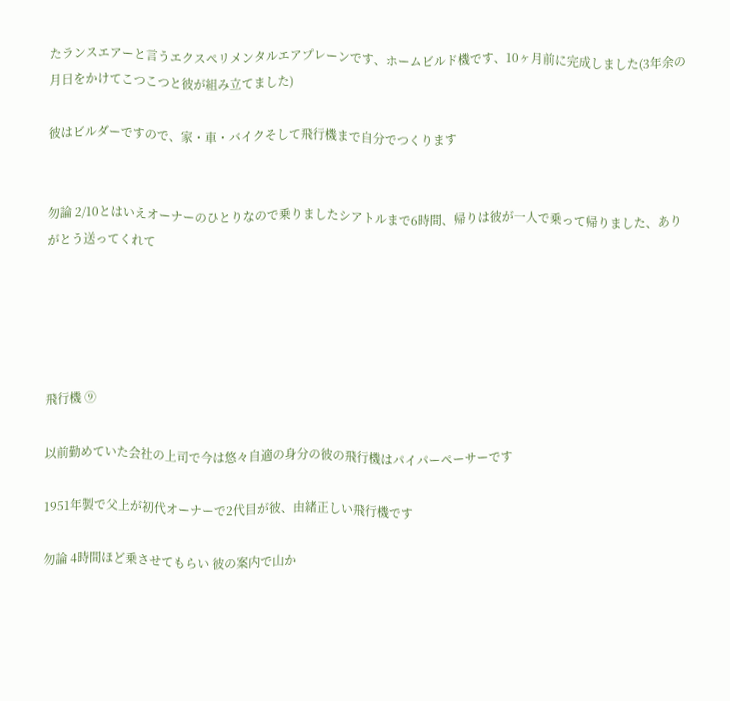たランスエアーと言うエクスペリメンタルエアプレーンです、ホームビルド機です、10ヶ月前に完成しました(3年余の月日をかけてこつこつと彼が組み立てました)

彼はビルダーですので、家・車・バイクそして飛行機まで自分でつくります


勿論 2/10とはいえオーナーのひとりなので乗りましたシアトルまで6時間、帰りは彼が一人で乗って帰りました、ありがとう送ってくれて





飛行機 ⑨

以前勤めていた会社の上司で今は悠々自適の身分の彼の飛行機はパイパーペーサーです

1951年製で父上が初代オーナーで2代目が彼、由緒正しい飛行機です

勿論 4時間ほど乗させてもらい 彼の案内で山か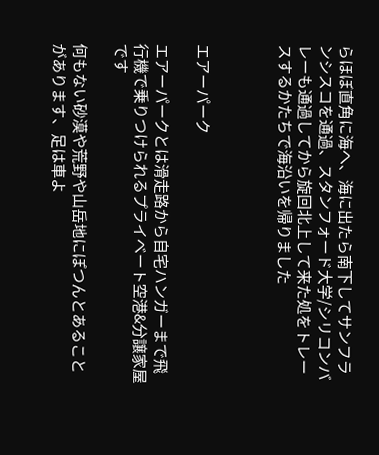らほぼ直角に海へ、海に出たら南下してサンフランシスコを通過、スタンフォード大学/シリコンバレーも通過してから旋回北上して来た処をトレースするかたちで海沿いを帰りました



エアーパーク

エアーパークとは滑走路から自宅ハンガーまで飛行機で乗りつけられるプライベート空港&分譲家屋です

何もない砂漠や荒野や山岳地にぽつんとあることがあります、足は車よ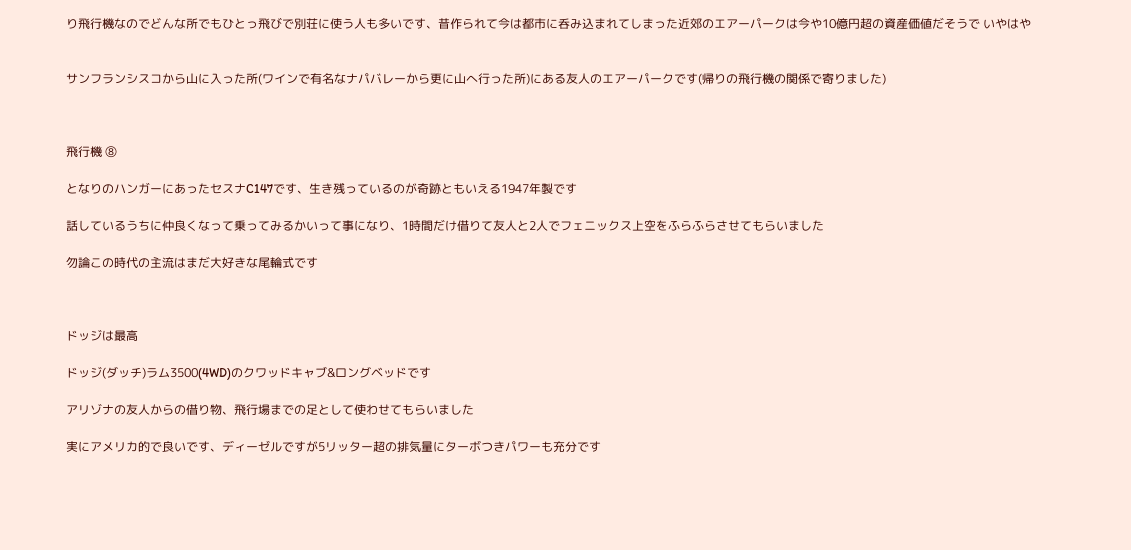り飛行機なのでどんな所でもひとっ飛びで別荘に使う人も多いです、昔作られて今は都市に呑み込まれてしまった近郊のエアーパークは今や10億円超の資産価値だそうで いやはや


サンフランシスコから山に入った所(ワインで有名なナパバレーから更に山へ行った所)にある友人のエアーパークです(帰りの飛行機の関係で寄りました)



飛行機 ⑧

となりのハンガーにあったセスナC147です、生き残っているのが奇跡ともいえる1947年製です

話しているうちに仲良くなって乗ってみるかいって事になり、1時間だけ借りて友人と2人でフェニックス上空をふらふらさせてもらいました

勿論この時代の主流はまだ大好きな尾輪式です



ドッジは最高

ドッジ(ダッチ)ラム3500(4WD)のクワッドキャブ&ロングベッドです

アリゾナの友人からの借り物、飛行場までの足として使わせてもらいました

実にアメリカ的で良いです、ディーゼルですが5リッター超の排気量にターボつきパワーも充分です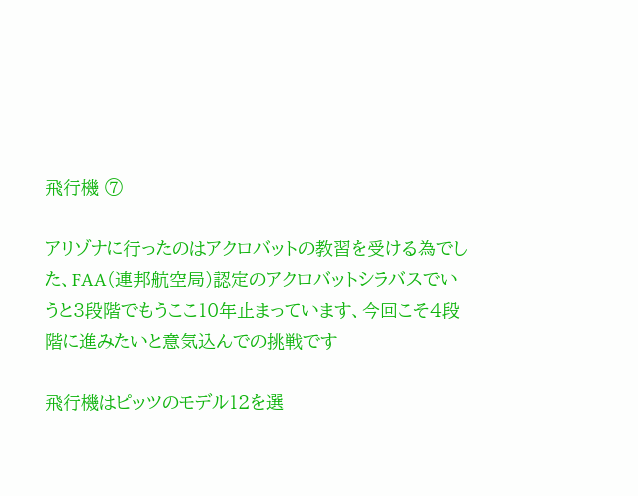飛行機 ⑦

アリゾナに行ったのはアクロバットの教習を受ける為でした、FAA(連邦航空局)認定のアクロバットシラバスでいうと3段階でもうここ10年止まっています、今回こそ4段階に進みたいと意気込んでの挑戦です

飛行機はピッツのモデル12を選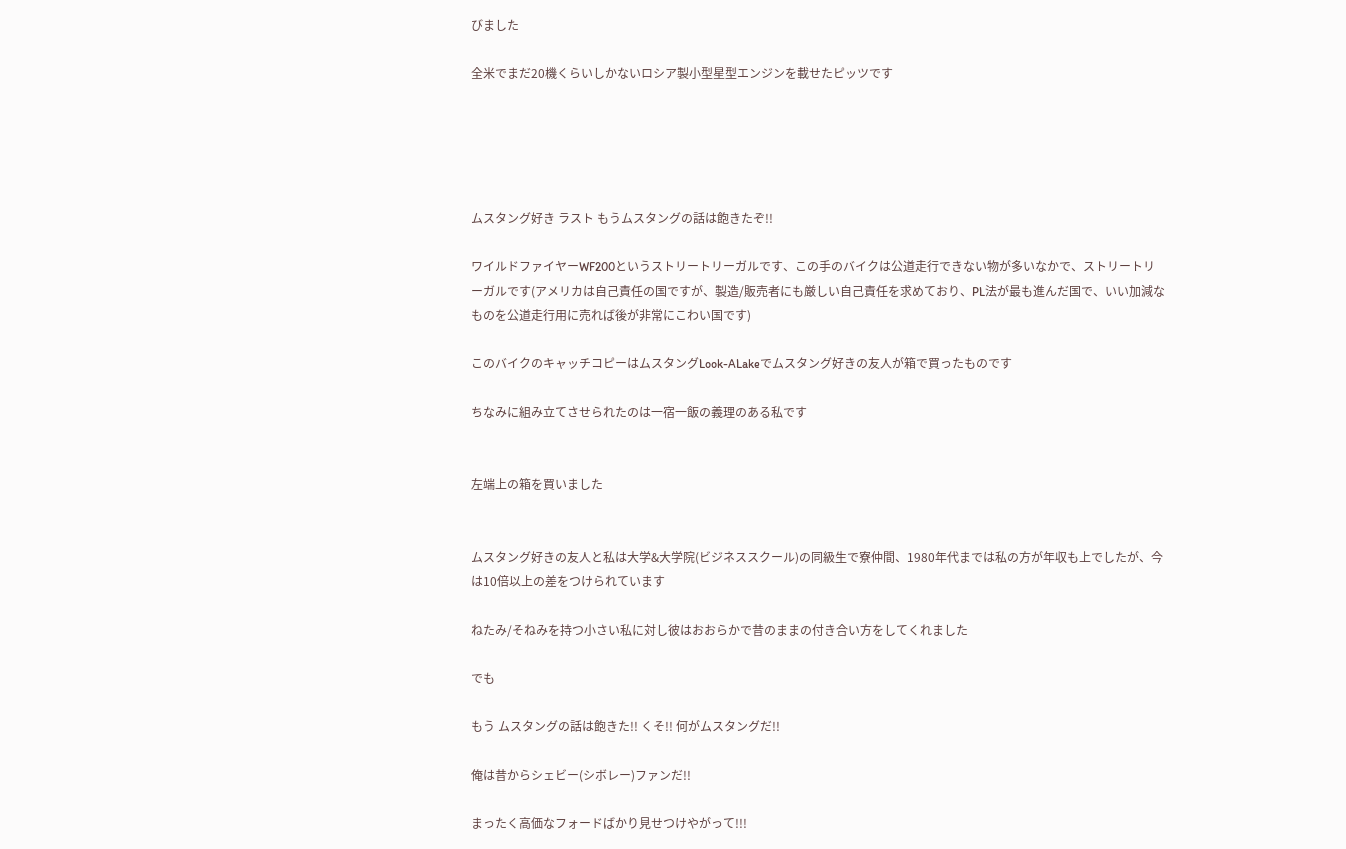びました

全米でまだ20機くらいしかないロシア製小型星型エンジンを載せたピッツです





ムスタング好き ラスト もうムスタングの話は飽きたぞ!!

ワイルドファイヤーWF200というストリートリーガルです、この手のバイクは公道走行できない物が多いなかで、ストリートリーガルです(アメリカは自己責任の国ですが、製造/販売者にも厳しい自己責任を求めており、PL法が最も進んだ国で、いい加減なものを公道走行用に売れば後が非常にこわい国です)

このバイクのキャッチコピーはムスタングLook-ALakeでムスタング好きの友人が箱で買ったものです

ちなみに組み立てさせられたのは一宿一飯の義理のある私です


左端上の箱を買いました


ムスタング好きの友人と私は大学&大学院(ビジネススクール)の同級生で寮仲間、1980年代までは私の方が年収も上でしたが、今は10倍以上の差をつけられています

ねたみ/そねみを持つ小さい私に対し彼はおおらかで昔のままの付き合い方をしてくれました

でも

もう ムスタングの話は飽きた!! くそ!! 何がムスタングだ!!

俺は昔からシェビー(シボレー)ファンだ!!

まったく高価なフォードばかり見せつけやがって!!!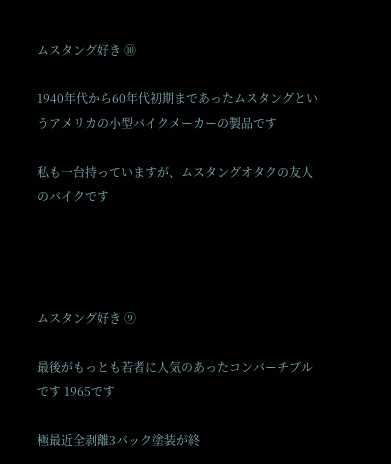ムスタング好き ⑩

1940年代から60年代初期まであったムスタングというアメリカの小型バイクメーカーの製品です

私も一台持っていますが、ムスタングオタクの友人のバイクです




ムスタング好き ⑨

最後がもっとも若者に人気のあったコンバーチブルです 1965です

極最近全剥離3パック塗装が終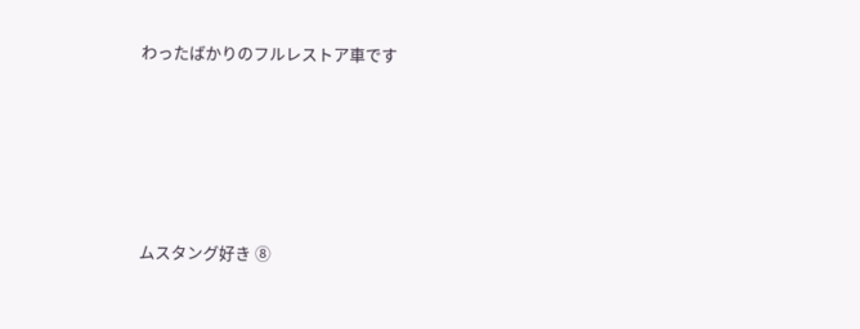わったばかりのフルレストア車です





ムスタング好き ⑧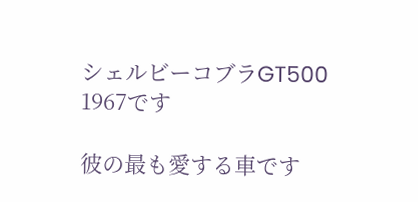シェルビーコブラGT500 1967です

彼の最も愛する車です